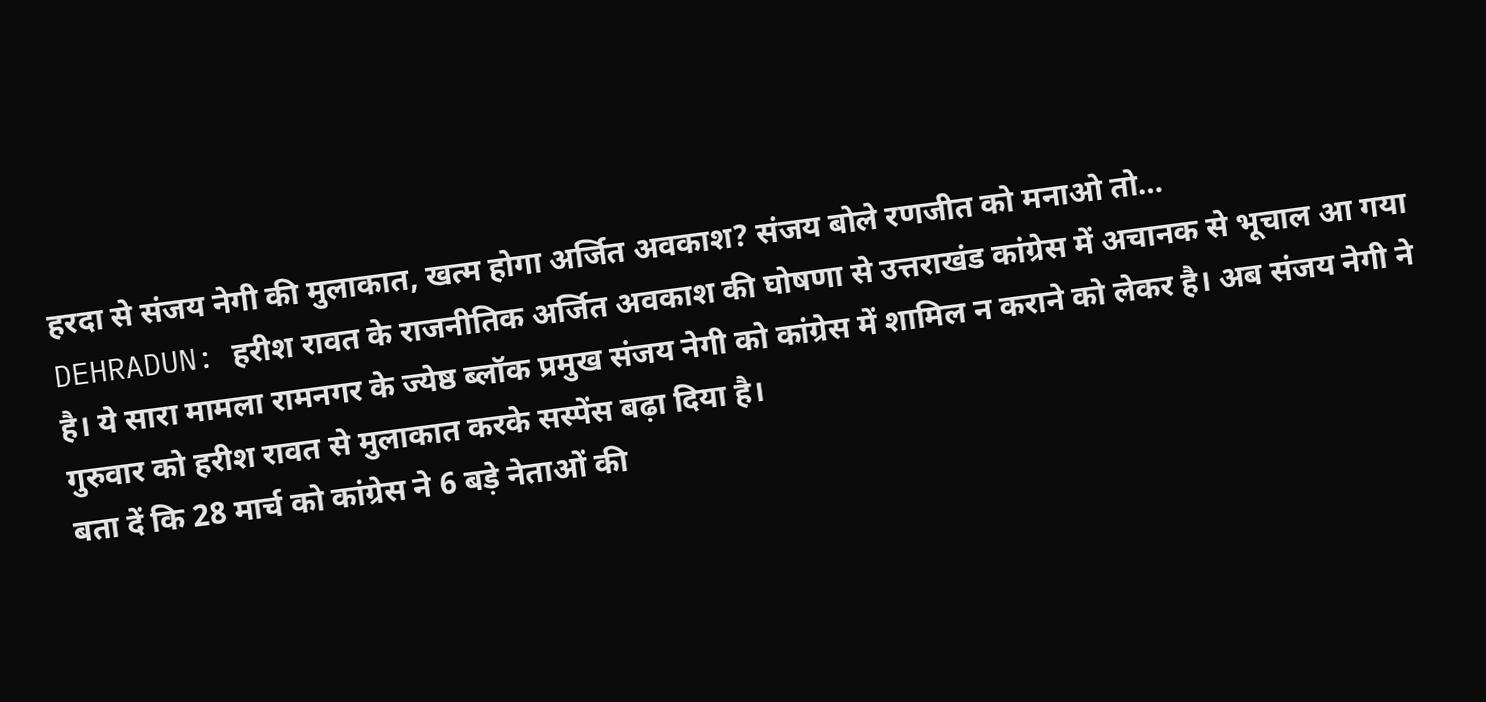हरदा से संजय नेगी की मुलाकात, खत्म होगा अर्जित अवकाश? संजय बोले रणजीत को मनाओ तो…
DEHRADUN: हरीश रावत के राजनीतिक अर्जित अवकाश की घोषणा से उत्तराखंड कांग्रेस में अचानक से भूचाल आ गया है। ये सारा मामला रामनगर के ज्येष्ठ ब्लॉक प्रमुख संजय नेगी को कांग्रेस में शामिल न कराने को लेकर है। अब संजय नेगी ने गुरुवार को हरीश रावत से मुलाकात करके सस्पेंस बढ़ा दिया है।
बता दें कि 28 मार्च को कांग्रेस ने 6 बड़े नेताओं की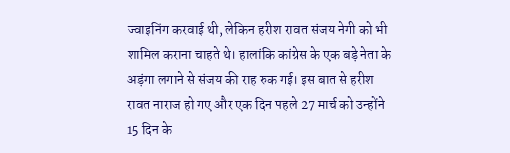ज्वाइनिंग करवाई थी, लेकिन हरीश रावत संजय नेगी को भी शामिल कराना चाहते थे। हालांकि कांग्रेस के एक बड़े नेता के अड़ंगा लगाने से संजय की राह रुक गई। इस बात से हरीश रावत नाराज हो गए और एक दिन पहले 27 मार्च को उन्होंने 15 दिन के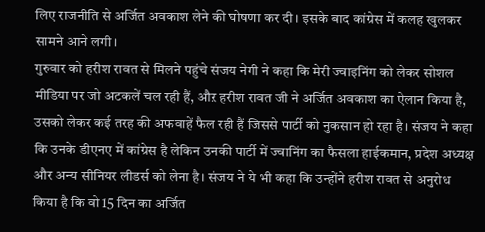लिए राजनीति से अर्जित अवकाश लेने की घोषणा कर दी। इसके बाद कांग्रेस में कलह खुलकर सामने आने लगी।
गुरुवार को हरीश रावत से मिलने पहुंचे संजय नेगी ने कहा कि मेरी ज्वाइनिंग को लेकर सोशल मीडिया पर जो अटकलें चल रही हैं, औऱ हरीश रावत जी ने अर्जित अवकाश का ऐलान किया है, उसको लेकर कई तरह की अफवाहें फैल रही हैं जिससे पार्टी को नुकसान हो रहा है। संजय ने कहा कि उनके डीएनए में कांग्रेस है लेकिन उनकी पार्टी में ज्वानिंग का फैसला हाईकमान, प्रदेश अध्यक्ष और अन्य सीनियर लीडर्स को लेना है। संजय ने ये भी कहा कि उन्होंने हरीश रावत से अनुरोध किया है कि वो 15 दिन का अर्जित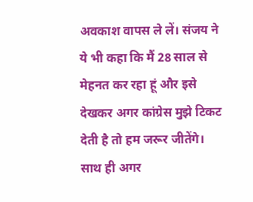अवकाश वापस ले लें। संजय ने ये भी कहा कि मैं 28 साल से मेहनत कर रहा हूं और इसे देखकर अगर कांग्रेस मुझे टिकट देती है तो हम जरूर जीतेंगे। साथ ही अगर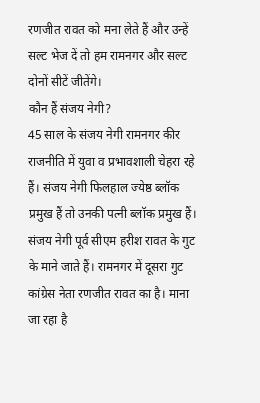रणजीत रावत को मना लेते हैं और उन्हें सल्ट भेज दें तो हम रामनगर और सल्ट दोनों सीटें जीतेंगे।
कौन हैं संजय नेगी?
45 साल के संजय नेगी रामनगर कीर राजनीति में युवा व प्रभावशाली चेहरा रहे हैं। संजय नेगी फिलहाल ज्येष्ठ ब्लॉक प्रमुख हैं तो उनकी पत्नी ब्लॉक प्रमुख हैं। संजय नेगी पूर्व सीएम हरीश रावत के गुट के माने जाते हैं। रामनगर में दूसरा गुट कांग्रेस नेता रणजीत रावत का है। माना जा रहा है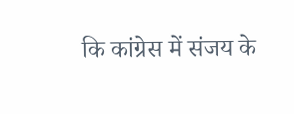कि कांग्रेस में संजय के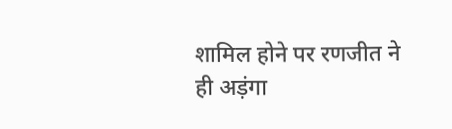शामिल होने पर रणजीत ने ही अड़ंगा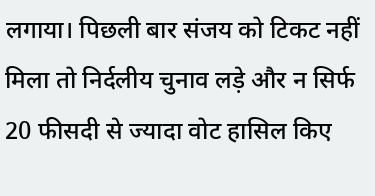लगाया। पिछली बार संजय को टिकट नहीं मिला तो निर्दलीय चुनाव लड़े और न सिर्फ 20 फीसदी से ज्यादा वोट हासिल किए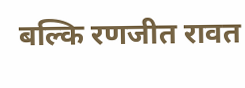बल्कि रणजीत रावत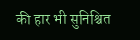की हार भी सुनिश्चित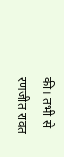की। तभी से रणजीत रावत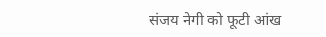संजय नेगी को फूटी आंख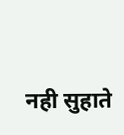नही सुहाते